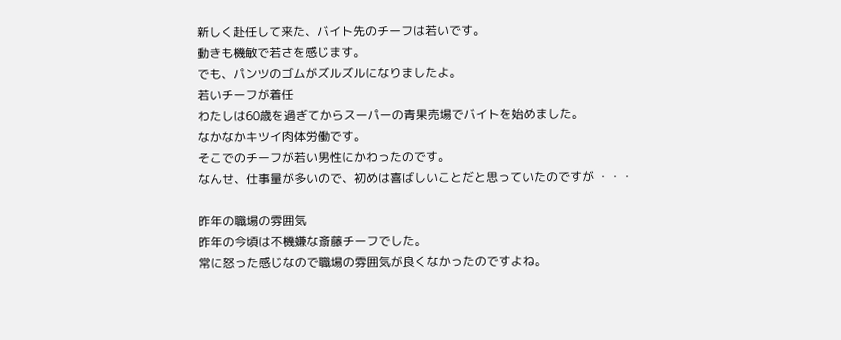新しく赴任して来た、バイト先のチーフは若いです。
動きも機敏で若さを感じます。
でも、パンツのゴムがズルズルになりましたよ。
若いチーフが着任
わたしは60歳を過ぎてからスーパーの青果売場でバイトを始めました。
なかなかキツイ肉体労働です。
そこでのチーフが若い男性にかわったのです。
なんせ、仕事量が多いので、初めは喜ばしいことだと思っていたのですが ・・・

昨年の職場の雰囲気
昨年の今頃は不機嫌な斎藤チーフでした。
常に怒った感じなので職場の雰囲気が良くなかったのですよね。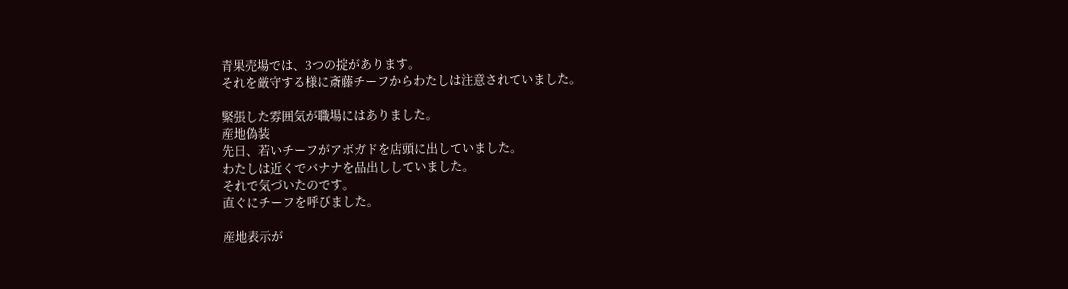青果売場では、3つの掟があります。
それを厳守する様に斎藤チーフからわたしは注意されていました。

緊張した雰囲気が職場にはありました。
産地偽装
先日、若いチーフがアボガドを店頭に出していました。
わたしは近くでバナナを品出ししていました。
それで気づいたのです。
直ぐにチーフを呼びました。

産地表示が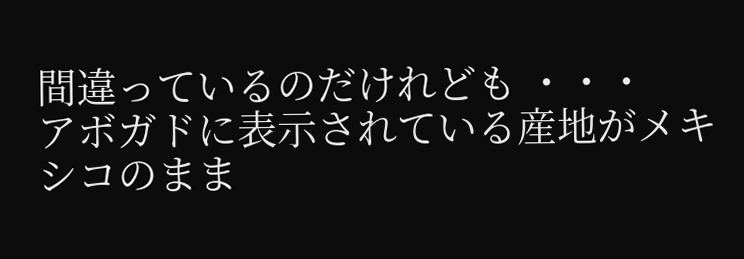間違っているのだけれども ・・・
アボガドに表示されている産地がメキシコのまま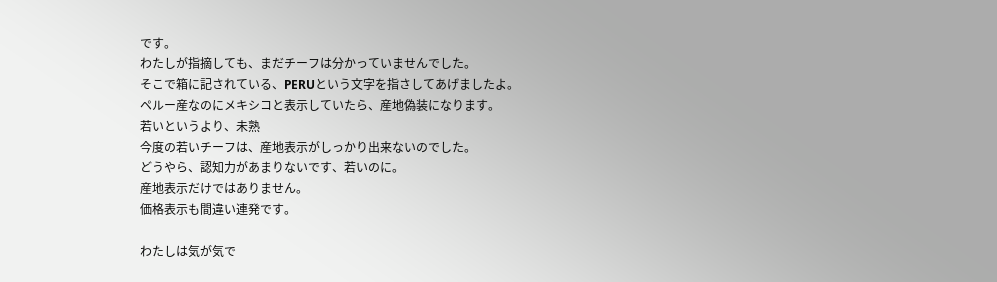です。
わたしが指摘しても、まだチーフは分かっていませんでした。
そこで箱に記されている、PERUという文字を指さしてあげましたよ。
ペルー産なのにメキシコと表示していたら、産地偽装になります。
若いというより、未熟
今度の若いチーフは、産地表示がしっかり出来ないのでした。
どうやら、認知力があまりないです、若いのに。
産地表示だけではありません。
価格表示も間違い連発です。

わたしは気が気で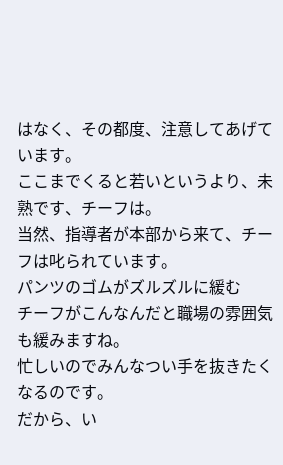はなく、その都度、注意してあげています。
ここまでくると若いというより、未熟です、チーフは。
当然、指導者が本部から来て、チーフは叱られています。
パンツのゴムがズルズルに緩む
チーフがこんなんだと職場の雰囲気も緩みますね。
忙しいのでみんなつい手を抜きたくなるのです。
だから、い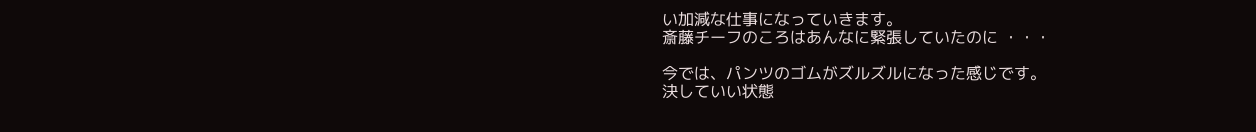い加減な仕事になっていきます。
斎藤チーフのころはあんなに緊張していたのに ・・・

今では、パンツのゴムがズルズルになった感じです。
決していい状態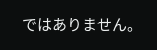ではありません。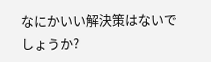なにかいい解決策はないでしょうか?